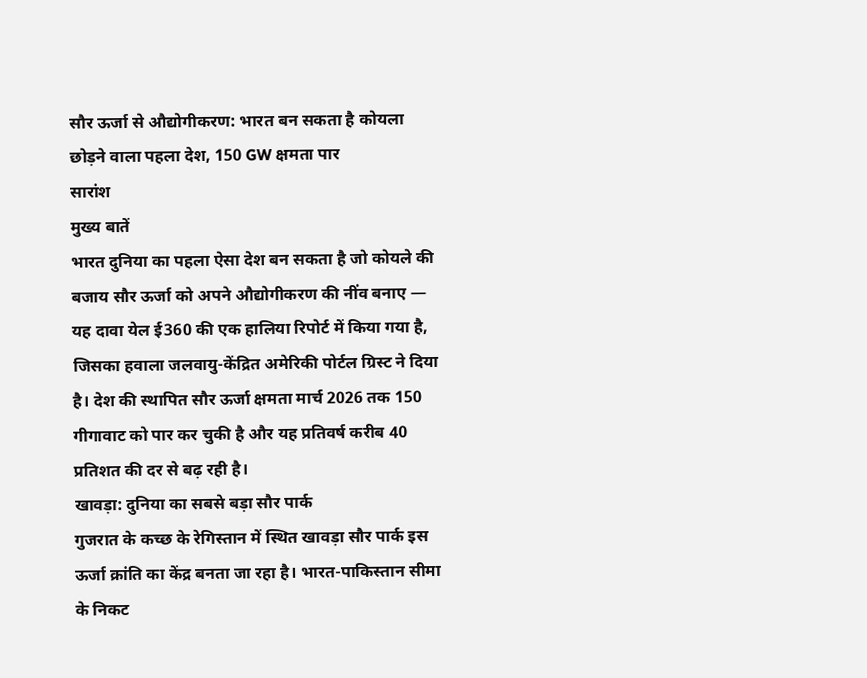सौर ऊर्जा से औद्योगीकरण: भारत बन सकता है कोयला छोड़ने वाला पहला देश, 150 GW क्षमता पार
सारांश
मुख्य बातें
भारत दुनिया का पहला ऐसा देश बन सकता है जो कोयले की बजाय सौर ऊर्जा को अपने औद्योगीकरण की नींव बनाए — यह दावा येल ई360 की एक हालिया रिपोर्ट में किया गया है, जिसका हवाला जलवायु-केंद्रित अमेरिकी पोर्टल ग्रिस्ट ने दिया है। देश की स्थापित सौर ऊर्जा क्षमता मार्च 2026 तक 150 गीगावाट को पार कर चुकी है और यह प्रतिवर्ष करीब 40 प्रतिशत की दर से बढ़ रही है।
खावड़ा: दुनिया का सबसे बड़ा सौर पार्क
गुजरात के कच्छ के रेगिस्तान में स्थित खावड़ा सौर पार्क इस ऊर्जा क्रांति का केंद्र बनता जा रहा है। भारत-पाकिस्तान सीमा के निकट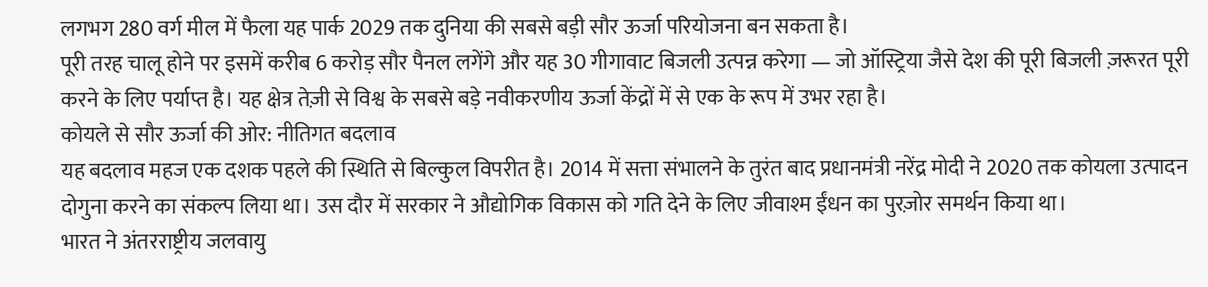लगभग 280 वर्ग मील में फैला यह पार्क 2029 तक दुनिया की सबसे बड़ी सौर ऊर्जा परियोजना बन सकता है।
पूरी तरह चालू होने पर इसमें करीब 6 करोड़ सौर पैनल लगेंगे और यह 30 गीगावाट बिजली उत्पन्न करेगा — जो ऑस्ट्रिया जैसे देश की पूरी बिजली ज़रूरत पूरी करने के लिए पर्याप्त है। यह क्षेत्र तेज़ी से विश्व के सबसे बड़े नवीकरणीय ऊर्जा केंद्रों में से एक के रूप में उभर रहा है।
कोयले से सौर ऊर्जा की ओर: नीतिगत बदलाव
यह बदलाव महज एक दशक पहले की स्थिति से बिल्कुल विपरीत है। 2014 में सत्ता संभालने के तुरंत बाद प्रधानमंत्री नरेंद्र मोदी ने 2020 तक कोयला उत्पादन दोगुना करने का संकल्प लिया था। उस दौर में सरकार ने औद्योगिक विकास को गति देने के लिए जीवाश्म ईंधन का पुरज़ोर समर्थन किया था।
भारत ने अंतरराष्ट्रीय जलवायु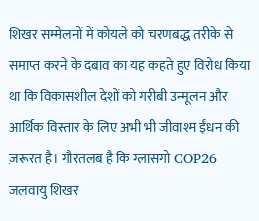शिखर सम्मेलनों में कोयले को चरणबद्ध तरीके से समाप्त करने के दबाव का यह कहते हुए विरोध किया था कि विकासशील देशों को गरीबी उन्मूलन और आर्थिक विस्तार के लिए अभी भी जीवाश्म ईंधन की ज़रूरत है। गौरतलब है कि ग्लासगो COP26 जलवायु शिखर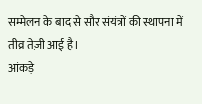सम्मेलन के बाद से सौर संयंत्रों की स्थापना में तीव्र तेज़ी आई है।
आंकड़े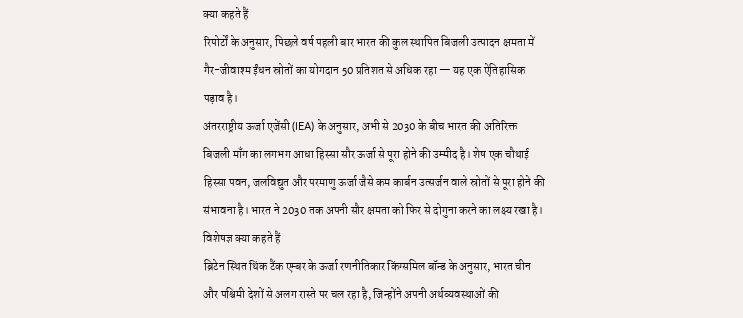क्या कहते हैं
रिपोर्टों के अनुसार, पिछले वर्ष पहली बार भारत की कुल स्थापित बिजली उत्पादन क्षमता में गैर-जीवाश्म ईंधन स्रोतों का योगदान 50 प्रतिशत से अधिक रहा — यह एक ऐतिहासिक पड़ाव है।
अंतरराष्ट्रीय ऊर्जा एजेंसी (IEA) के अनुसार, अभी से 2030 के बीच भारत की अतिरिक्त बिजली माँग का लगभग आधा हिस्सा सौर ऊर्जा से पूरा होने की उम्मीद है। शेष एक चौथाई हिस्सा पवन, जलविद्युत और परमाणु ऊर्जा जैसे कम कार्बन उत्सर्जन वाले स्रोतों से पूरा होने की संभावना है। भारत ने 2030 तक अपनी सौर क्षमता को फिर से दोगुना करने का लक्ष्य रखा है।
विशेषज्ञ क्या कहते हैं
ब्रिटेन स्थित थिंक टैंक एम्बर के ऊर्जा रणनीतिकार किंग्समिल बॉन्ड के अनुसार, भारत चीन और पश्चिमी देशों से अलग रास्ते पर चल रहा है, जिन्होंने अपनी अर्थव्यवस्थाओं की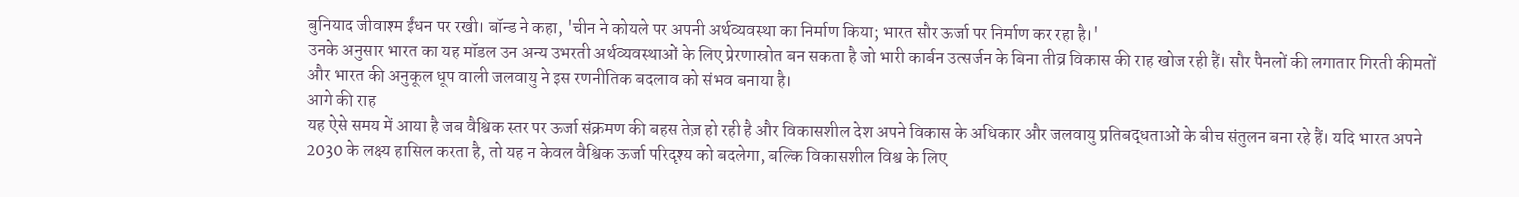बुनियाद जीवाश्म ईंधन पर रखी। बॉन्ड ने कहा, 'चीन ने कोयले पर अपनी अर्थव्यवस्था का निर्माण किया; भारत सौर ऊर्जा पर निर्माण कर रहा है।'
उनके अनुसार भारत का यह मॉडल उन अन्य उभरती अर्थव्यवस्थाओं के लिए प्रेरणास्रोत बन सकता है जो भारी कार्बन उत्सर्जन के बिना तीव्र विकास की राह खोज रही हैं। सौर पैनलों की लगातार गिरती कीमतों और भारत की अनुकूल धूप वाली जलवायु ने इस रणनीतिक बदलाव को संभव बनाया है।
आगे की राह
यह ऐसे समय में आया है जब वैश्विक स्तर पर ऊर्जा संक्रमण की बहस तेज़ हो रही है और विकासशील देश अपने विकास के अधिकार और जलवायु प्रतिबद्धताओं के बीच संतुलन बना रहे हैं। यदि भारत अपने 2030 के लक्ष्य हासिल करता है, तो यह न केवल वैश्विक ऊर्जा परिदृश्य को बदलेगा, बल्कि विकासशील विश्व के लिए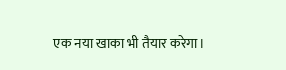एक नया खाका भी तैयार करेगा।